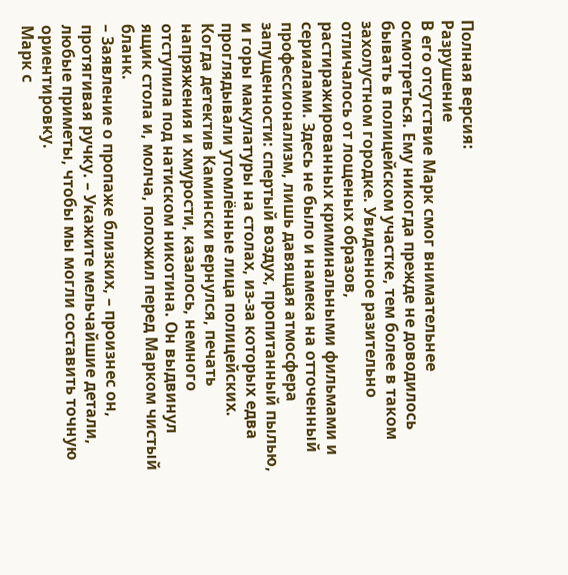Полная версия:
Разрушение
В его отсутствие Марк смог внимательнее осмотреться. Ему никогда прежде не доводилось бывать в полицейском участке, тем более в таком захолустном городке. Увиденное разительно отличалось от лощеных образов, растиражированных криминальными фильмами и сериалами. Здесь не было и намека на отточенный профессионализм, лишь давящая атмосфера запущенности: спертый воздух, пропитанный пылью, и горы макулатуры на столах, из-за которых едва проглядывали утомлённые лица полицейских.
Когда детектив Камински вернулся, печать напряжения и хмурости, казалось, немного отступила под натиском никотина. Он выдвинул ящик стола и, молча, положил перед Марком чистый бланк.
– Заявление о пропаже близких, – произнес он, протягивая ручку. – Укажите мельчайшие детали, любые приметы, чтобы мы могли составить точную ориентировку.
Марк с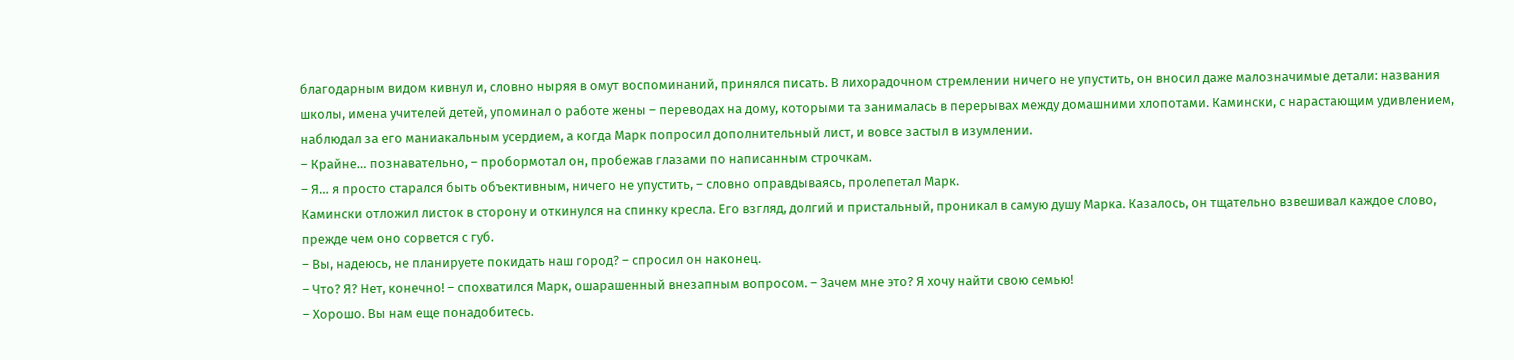благодарным видом кивнул и, словно ныряя в омут воспоминаний, принялся писать. В лихорадочном стремлении ничего не упустить, он вносил даже малозначимые детали: названия школы, имена учителей детей, упоминал о работе жены – переводах на дому, которыми та занималась в перерывах между домашними хлопотами. Камински, с нарастающим удивлением, наблюдал за его маниакальным усердием, а когда Марк попросил дополнительный лист, и вовсе застыл в изумлении.
– Крайне… познавательно, – пробормотал он, пробежав глазами по написанным строчкам.
– Я… я просто старался быть объективным, ничего не упустить, – словно оправдываясь, пролепетал Марк.
Камински отложил листок в сторону и откинулся на спинку кресла. Его взгляд, долгий и пристальный, проникал в самую душу Марка. Казалось, он тщательно взвешивал каждое слово, прежде чем оно сорвется с губ.
– Вы, надеюсь, не планируете покидать наш город? – спросил он наконец.
– Что? Я? Нет, конечно! – спохватился Марк, ошарашенный внезапным вопросом. – Зачем мне это? Я хочу найти свою семью!
– Хорошо. Вы нам еще понадобитесь.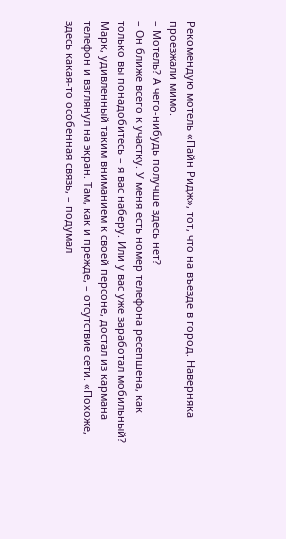Рекомендую мотель «Пайн Ридж», тот, что на въезде в город. Наверняка проезжали мимо.
– Мотель? А чего-нибудь получше здесь нет?
– Он ближе всего к участку. У меня есть номер телефона ресепшена, как только вы понадобитесь – я вас наберу. Или у вас уже заработал мобильный?
Марк, удивленный таким вниманием к своей персоне, достал из кармана телефон и взглянул на экран. Там, как и прежде, – отсутствие сети. «Похоже, здесь какая-то особенная связь, – подумал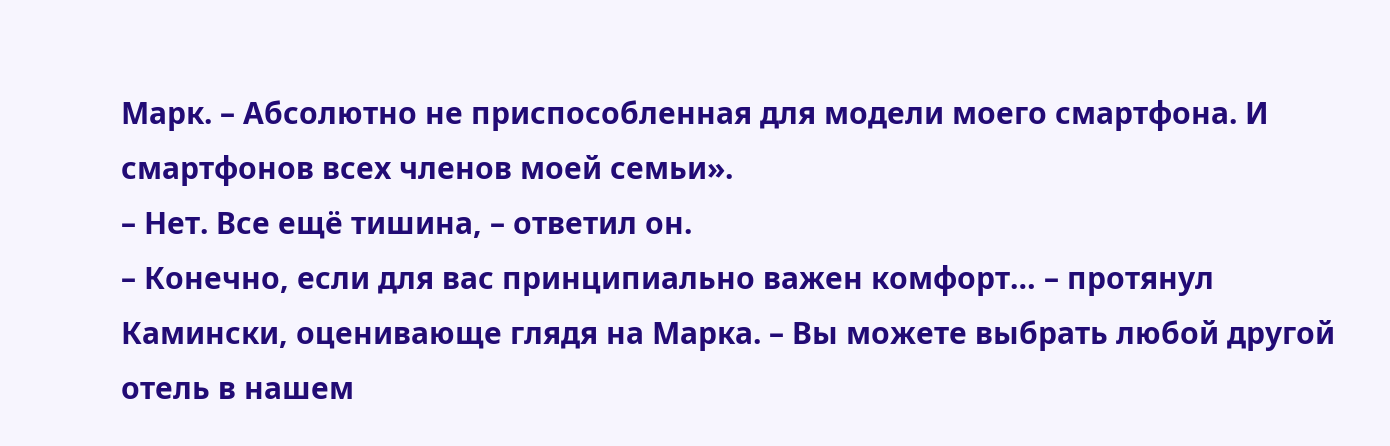Марк. – Абсолютно не приспособленная для модели моего смартфона. И смартфонов всех членов моей семьи».
– Нет. Все ещё тишина, – ответил он.
– Конечно, если для вас принципиально важен комфорт… – протянул Камински, оценивающе глядя на Марка. – Вы можете выбрать любой другой отель в нашем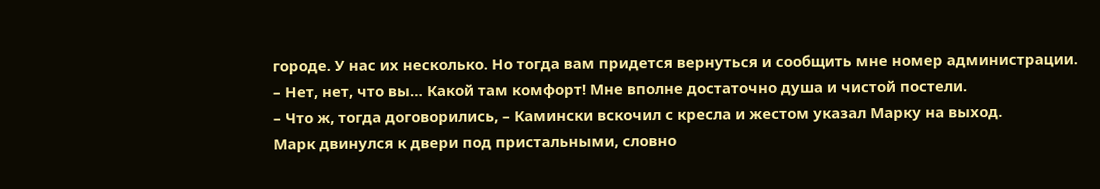городе. У нас их несколько. Но тогда вам придется вернуться и сообщить мне номер администрации.
– Нет, нет, что вы… Какой там комфорт! Мне вполне достаточно душа и чистой постели.
– Что ж, тогда договорились, – Камински вскочил с кресла и жестом указал Марку на выход.
Марк двинулся к двери под пристальными, словно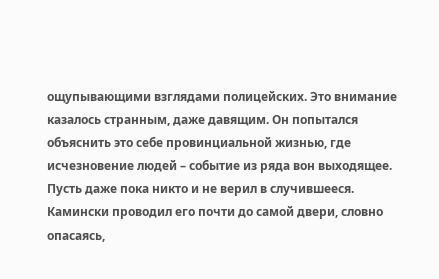ощупывающими взглядами полицейских. Это внимание казалось странным, даже давящим. Он попытался объяснить это себе провинциальной жизнью, где исчезновение людей – событие из ряда вон выходящее. Пусть даже пока никто и не верил в случившееся.
Камински проводил его почти до самой двери, словно опасаясь,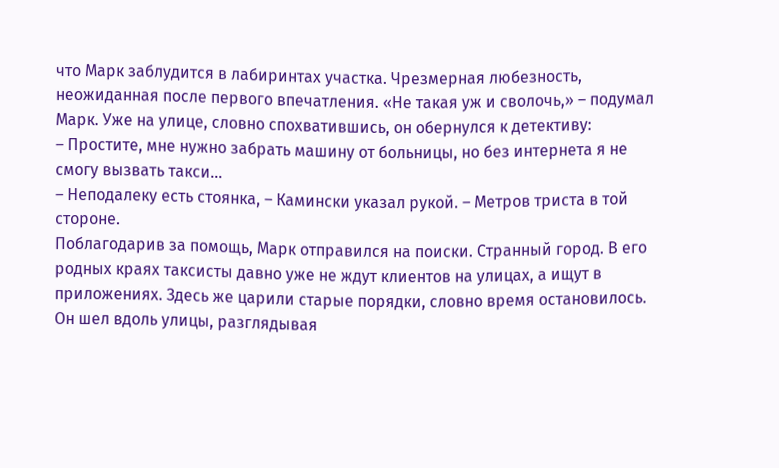что Марк заблудится в лабиринтах участка. Чрезмерная любезность, неожиданная после первого впечатления. «Не такая уж и сволочь,» – подумал Марк. Уже на улице, словно спохватившись, он обернулся к детективу:
– Простите, мне нужно забрать машину от больницы, но без интернета я не смогу вызвать такси…
– Неподалеку есть стоянка, – Камински указал рукой. – Метров триста в той стороне.
Поблагодарив за помощь, Марк отправился на поиски. Странный город. В его родных краях таксисты давно уже не ждут клиентов на улицах, а ищут в приложениях. Здесь же царили старые порядки, словно время остановилось.
Он шел вдоль улицы, разглядывая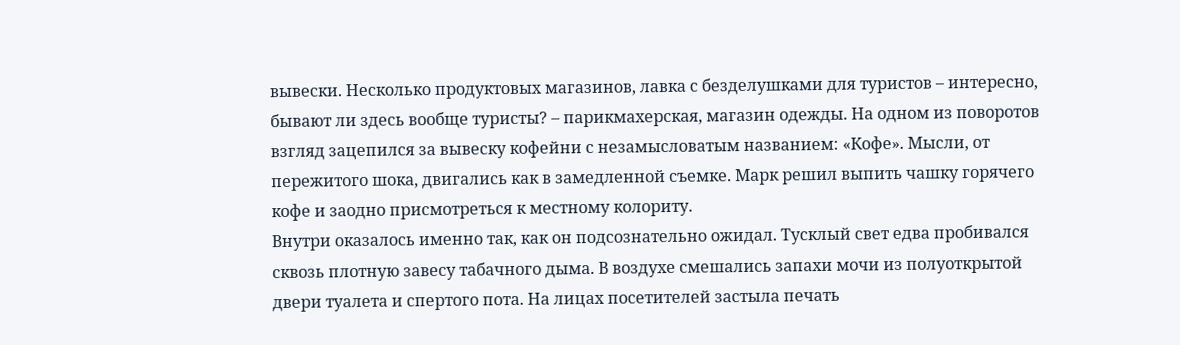вывески. Несколько продуктовых магазинов, лавка с безделушками для туристов – интересно, бывают ли здесь вообще туристы? – парикмахерская, магазин одежды. На одном из поворотов взгляд зацепился за вывеску кофейни с незамысловатым названием: «Кофе». Мысли, от пережитого шока, двигались как в замедленной съемке. Марк решил выпить чашку горячего кофе и заодно присмотреться к местному колориту.
Внутри оказалось именно так, как он подсознательно ожидал. Тусклый свет едва пробивался сквозь плотную завесу табачного дыма. В воздухе смешались запахи мочи из полуоткрытой двери туалета и спертого пота. На лицах посетителей застыла печать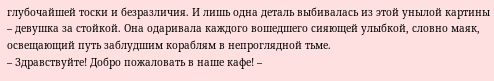глубочайшей тоски и безразличия. И лишь одна деталь выбивалась из этой унылой картины – девушка за стойкой. Она одаривала каждого вошедшего сияющей улыбкой, словно маяк, освещающий путь заблудшим кораблям в непроглядной тьме.
– Здравствуйте! Добро пожаловать в наше кафе! –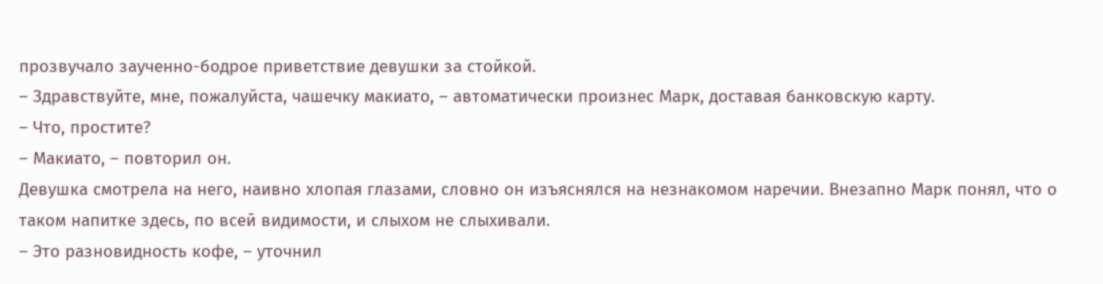прозвучало заученно-бодрое приветствие девушки за стойкой.
– Здравствуйте, мне, пожалуйста, чашечку макиато, – автоматически произнес Марк, доставая банковскую карту.
– Что, простите?
– Макиато, – повторил он.
Девушка смотрела на него, наивно хлопая глазами, словно он изъяснялся на незнакомом наречии. Внезапно Марк понял, что о таком напитке здесь, по всей видимости, и слыхом не слыхивали.
– Это разновидность кофе, – уточнил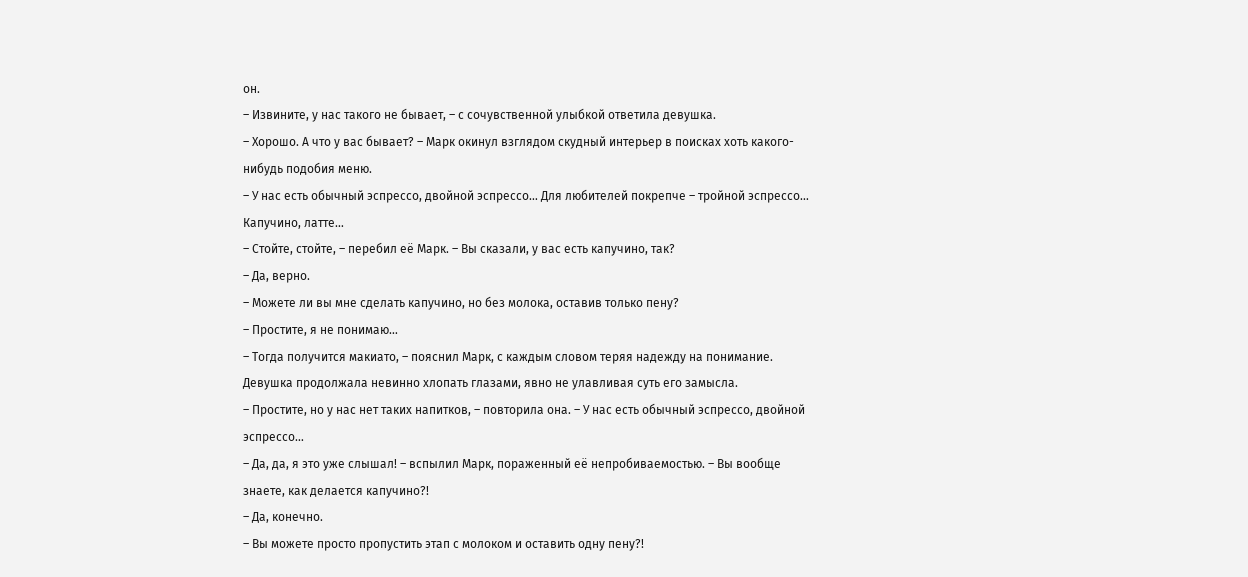он.
– Извините, у нас такого не бывает, – с сочувственной улыбкой ответила девушка.
– Хорошо. А что у вас бывает? – Марк окинул взглядом скудный интерьер в поисках хоть какого-нибудь подобия меню.
– У нас есть обычный эспрессо, двойной эспрессо… Для любителей покрепче – тройной эспрессо… Капучино, латте…
– Стойте, стойте, – перебил её Марк. – Вы сказали, у вас есть капучино, так?
– Да, верно.
– Можете ли вы мне сделать капучино, но без молока, оставив только пену?
– Простите, я не понимаю…
– Тогда получится макиато, – пояснил Марк, с каждым словом теряя надежду на понимание.
Девушка продолжала невинно хлопать глазами, явно не улавливая суть его замысла.
– Простите, но у нас нет таких напитков, – повторила она. – У нас есть обычный эспрессо, двойной эспрессо…
– Да, да, я это уже слышал! – вспылил Марк, пораженный её непробиваемостью. – Вы вообще знаете, как делается капучино?!
– Да, конечно.
– Вы можете просто пропустить этап с молоком и оставить одну пену?!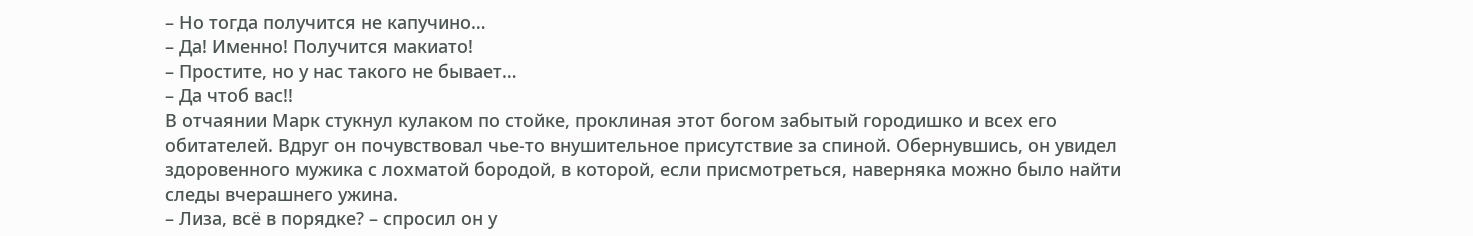– Но тогда получится не капучино…
– Да! Именно! Получится макиато!
– Простите, но у нас такого не бывает…
– Да чтоб вас!!
В отчаянии Марк стукнул кулаком по стойке, проклиная этот богом забытый городишко и всех его обитателей. Вдруг он почувствовал чье-то внушительное присутствие за спиной. Обернувшись, он увидел здоровенного мужика с лохматой бородой, в которой, если присмотреться, наверняка можно было найти следы вчерашнего ужина.
– Лиза, всё в порядке? – спросил он у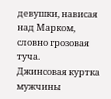девушки, нависая над Марком, словно грозовая туча.
Джинсовая куртка мужчины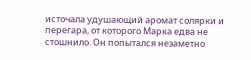источала удушающий аромат солярки и перегара, от которого Марка едва не стошнило. Он попытался незаметно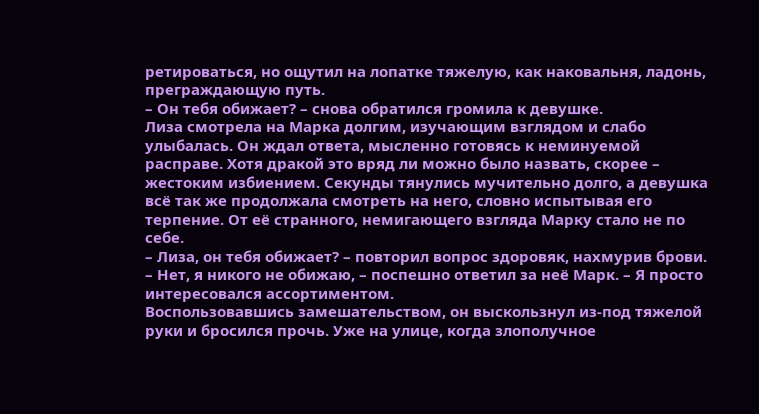ретироваться, но ощутил на лопатке тяжелую, как наковальня, ладонь, преграждающую путь.
– Он тебя обижает? – снова обратился громила к девушке.
Лиза смотрела на Марка долгим, изучающим взглядом и слабо улыбалась. Он ждал ответа, мысленно готовясь к неминуемой расправе. Хотя дракой это вряд ли можно было назвать, скорее – жестоким избиением. Секунды тянулись мучительно долго, а девушка всё так же продолжала смотреть на него, словно испытывая его терпение. От её странного, немигающего взгляда Марку стало не по себе.
– Лиза, он тебя обижает? – повторил вопрос здоровяк, нахмурив брови.
– Нет, я никого не обижаю, – поспешно ответил за неё Марк. – Я просто интересовался ассортиментом.
Воспользовавшись замешательством, он выскользнул из-под тяжелой руки и бросился прочь. Уже на улице, когда злополучное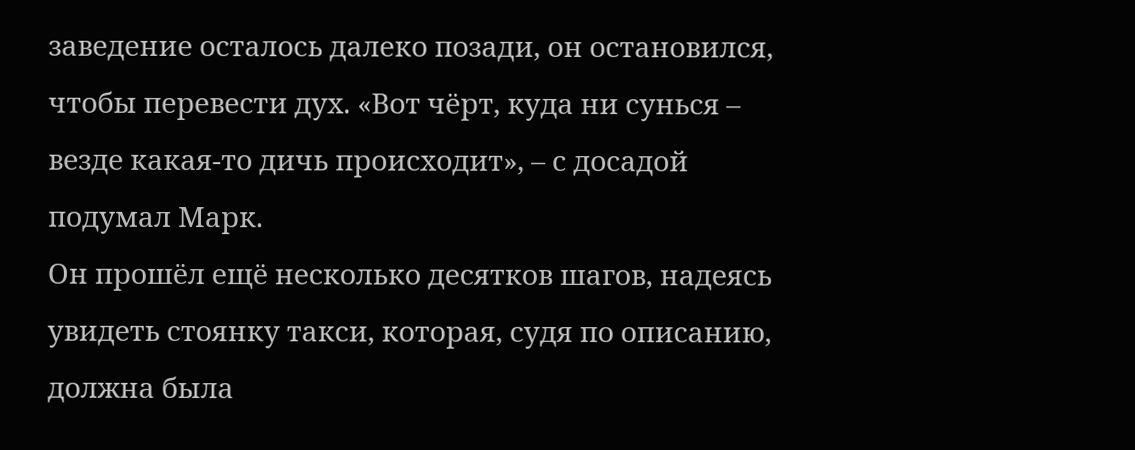заведение осталось далеко позади, он остановился, чтобы перевести дух. «Вот чёрт, куда ни сунься – везде какая-то дичь происходит», – с досадой подумал Марк.
Он прошёл ещё несколько десятков шагов, надеясь увидеть стоянку такси, которая, судя по описанию, должна была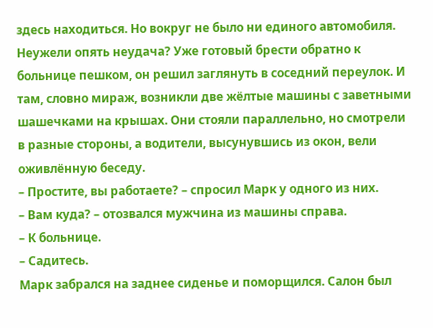здесь находиться. Но вокруг не было ни единого автомобиля. Неужели опять неудача? Уже готовый брести обратно к больнице пешком, он решил заглянуть в соседний переулок. И там, словно мираж, возникли две жёлтые машины с заветными шашечками на крышах. Они стояли параллельно, но смотрели в разные стороны, а водители, высунувшись из окон, вели оживлённую беседу.
– Простите, вы работаете? – спросил Марк у одного из них.
– Вам куда? – отозвался мужчина из машины справа.
– К больнице.
– Садитесь.
Марк забрался на заднее сиденье и поморщился. Салон был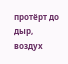протёрт до дыр, воздух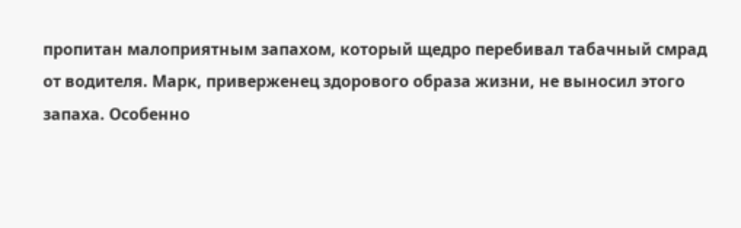пропитан малоприятным запахом, который щедро перебивал табачный смрад от водителя. Марк, приверженец здорового образа жизни, не выносил этого запаха. Особенно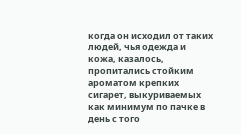когда он исходил от таких людей, чья одежда и кожа, казалось, пропитались стойким ароматом крепких сигарет, выкуриваемых как минимум по пачке в день с того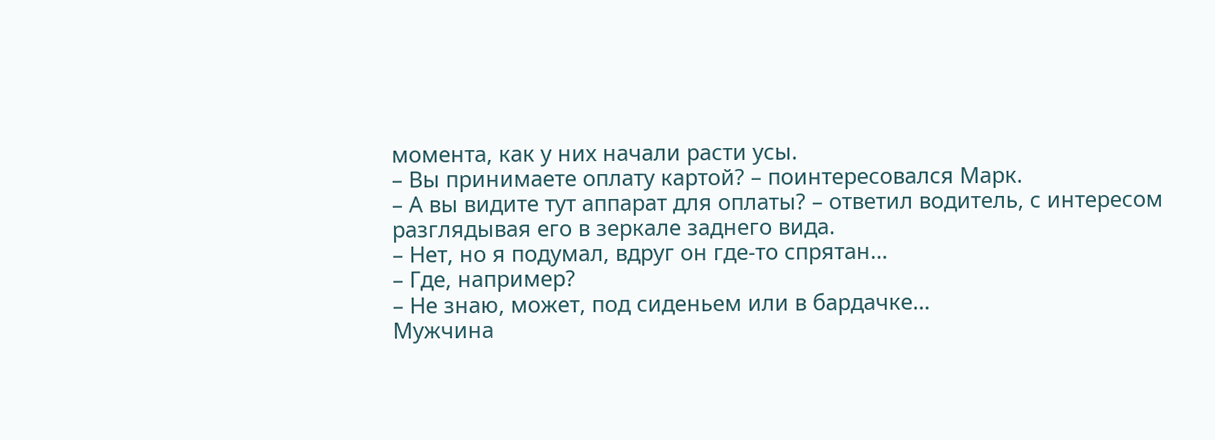момента, как у них начали расти усы.
– Вы принимаете оплату картой? – поинтересовался Марк.
– А вы видите тут аппарат для оплаты? – ответил водитель, с интересом разглядывая его в зеркале заднего вида.
– Нет, но я подумал, вдруг он где-то спрятан…
– Где, например?
– Не знаю, может, под сиденьем или в бардачке…
Мужчина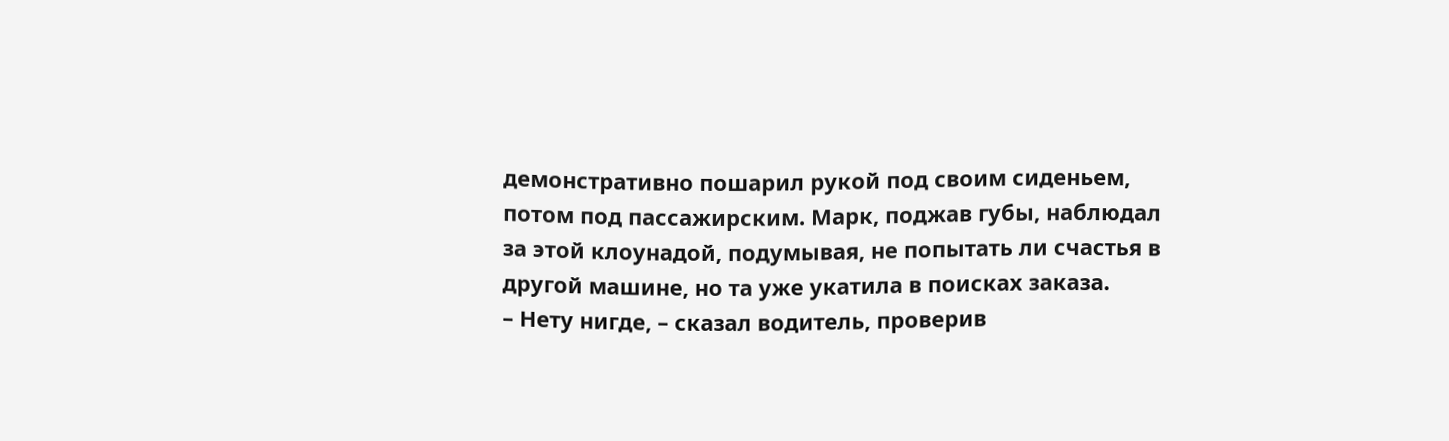демонстративно пошарил рукой под своим сиденьем, потом под пассажирским. Марк, поджав губы, наблюдал за этой клоунадой, подумывая, не попытать ли счастья в другой машине, но та уже укатила в поисках заказа.
– Нету нигде, – сказал водитель, проверив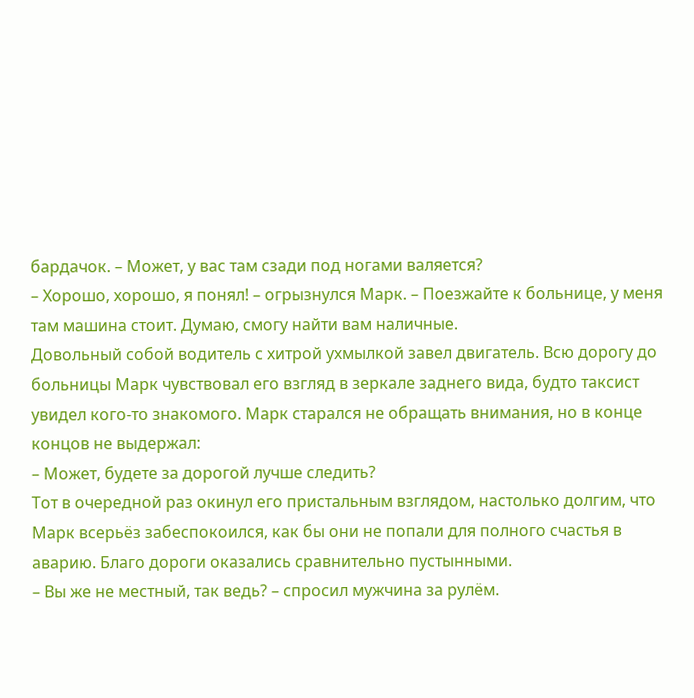бардачок. – Может, у вас там сзади под ногами валяется?
– Хорошо, хорошо, я понял! – огрызнулся Марк. – Поезжайте к больнице, у меня там машина стоит. Думаю, смогу найти вам наличные.
Довольный собой водитель с хитрой ухмылкой завел двигатель. Всю дорогу до больницы Марк чувствовал его взгляд в зеркале заднего вида, будто таксист увидел кого-то знакомого. Марк старался не обращать внимания, но в конце концов не выдержал:
– Может, будете за дорогой лучше следить?
Тот в очередной раз окинул его пристальным взглядом, настолько долгим, что Марк всерьёз забеспокоился, как бы они не попали для полного счастья в аварию. Благо дороги оказались сравнительно пустынными.
– Вы же не местный, так ведь? – спросил мужчина за рулём.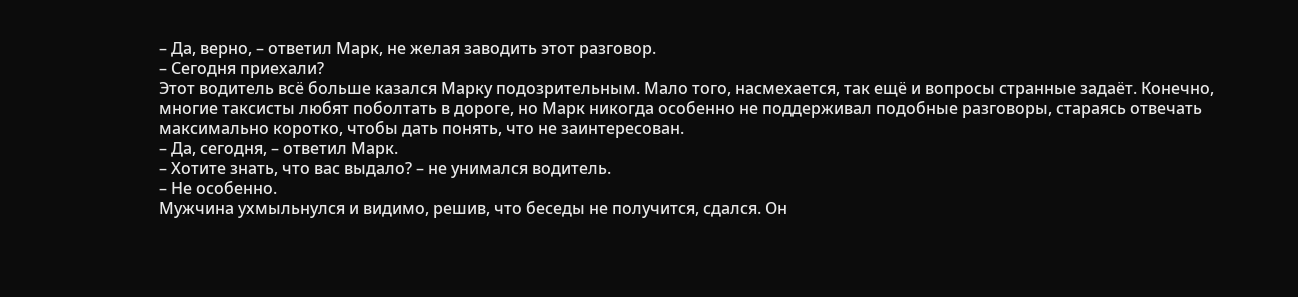– Да, верно, – ответил Марк, не желая заводить этот разговор.
– Сегодня приехали?
Этот водитель всё больше казался Марку подозрительным. Мало того, насмехается, так ещё и вопросы странные задаёт. Конечно, многие таксисты любят поболтать в дороге, но Марк никогда особенно не поддерживал подобные разговоры, стараясь отвечать максимально коротко, чтобы дать понять, что не заинтересован.
– Да, сегодня, – ответил Марк.
– Хотите знать, что вас выдало? – не унимался водитель.
– Не особенно.
Мужчина ухмыльнулся и видимо, решив, что беседы не получится, сдался. Он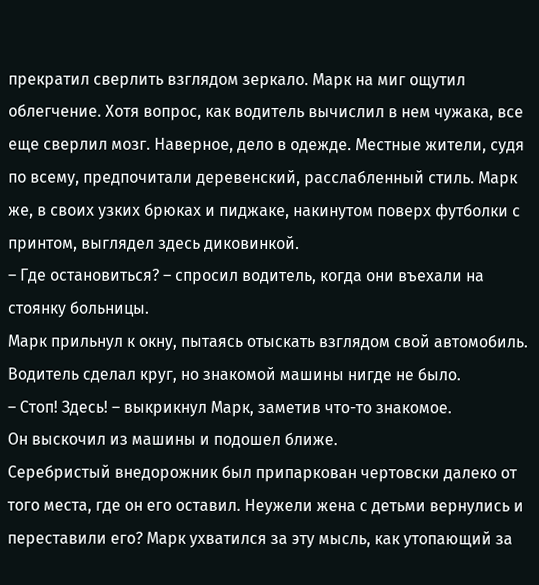прекратил сверлить взглядом зеркало. Марк на миг ощутил облегчение. Хотя вопрос, как водитель вычислил в нем чужака, все еще сверлил мозг. Наверное, дело в одежде. Местные жители, судя по всему, предпочитали деревенский, расслабленный стиль. Марк же, в своих узких брюках и пиджаке, накинутом поверх футболки с принтом, выглядел здесь диковинкой.
– Где остановиться? – спросил водитель, когда они въехали на стоянку больницы.
Марк прильнул к окну, пытаясь отыскать взглядом свой автомобиль. Водитель сделал круг, но знакомой машины нигде не было.
– Стоп! Здесь! – выкрикнул Марк, заметив что-то знакомое.
Он выскочил из машины и подошел ближе.
Серебристый внедорожник был припаркован чертовски далеко от того места, где он его оставил. Неужели жена с детьми вернулись и переставили его? Марк ухватился за эту мысль, как утопающий за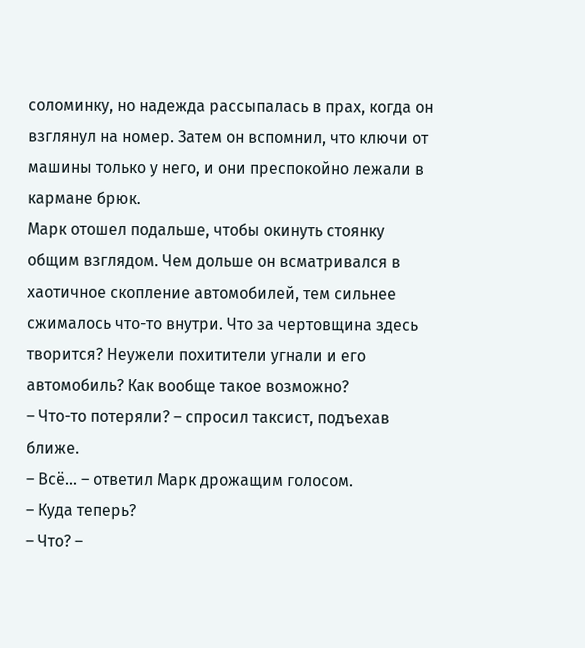соломинку, но надежда рассыпалась в прах, когда он взглянул на номер. Затем он вспомнил, что ключи от машины только у него, и они преспокойно лежали в кармане брюк.
Марк отошел подальше, чтобы окинуть стоянку общим взглядом. Чем дольше он всматривался в хаотичное скопление автомобилей, тем сильнее сжималось что-то внутри. Что за чертовщина здесь творится? Неужели похитители угнали и его автомобиль? Как вообще такое возможно?
– Что-то потеряли? – спросил таксист, подъехав ближе.
– Всё… – ответил Марк дрожащим голосом.
– Куда теперь?
– Что? –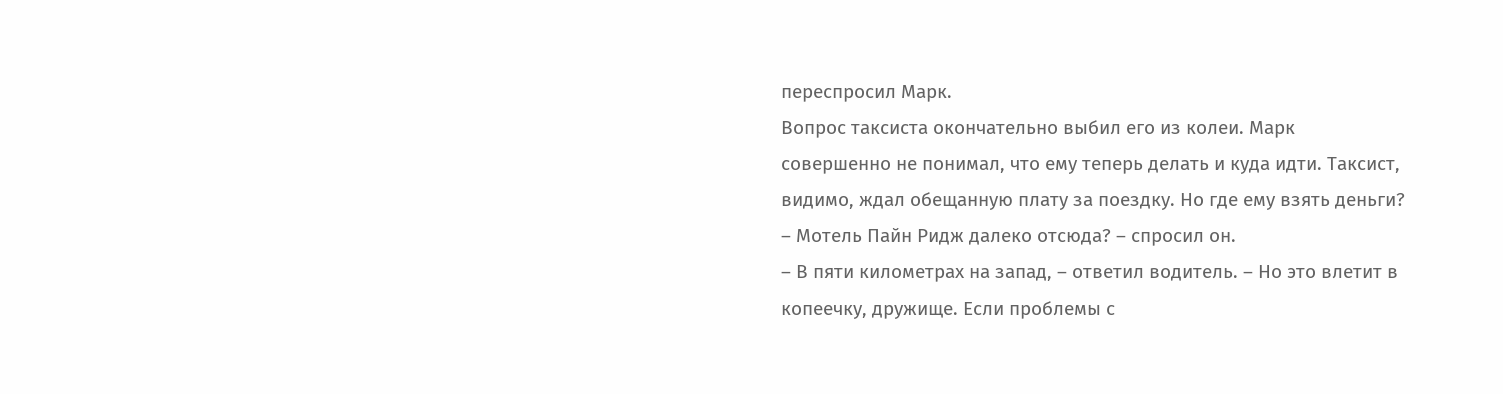переспросил Марк.
Вопрос таксиста окончательно выбил его из колеи. Марк совершенно не понимал, что ему теперь делать и куда идти. Таксист, видимо, ждал обещанную плату за поездку. Но где ему взять деньги?
– Мотель Пайн Ридж далеко отсюда? – спросил он.
– В пяти километрах на запад, – ответил водитель. – Но это влетит в копеечку, дружище. Если проблемы с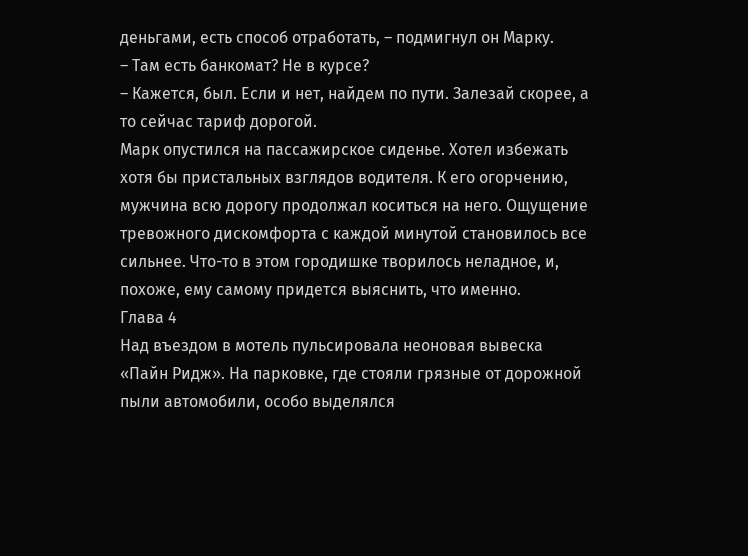деньгами, есть способ отработать, – подмигнул он Марку.
– Там есть банкомат? Не в курсе?
– Кажется, был. Если и нет, найдем по пути. Залезай скорее, а то сейчас тариф дорогой.
Марк опустился на пассажирское сиденье. Хотел избежать хотя бы пристальных взглядов водителя. К его огорчению, мужчина всю дорогу продолжал коситься на него. Ощущение тревожного дискомфорта с каждой минутой становилось все сильнее. Что-то в этом городишке творилось неладное, и, похоже, ему самому придется выяснить, что именно.
Глава 4
Над въездом в мотель пульсировала неоновая вывеска «Пайн Ридж». На парковке, где стояли грязные от дорожной пыли автомобили, особо выделялся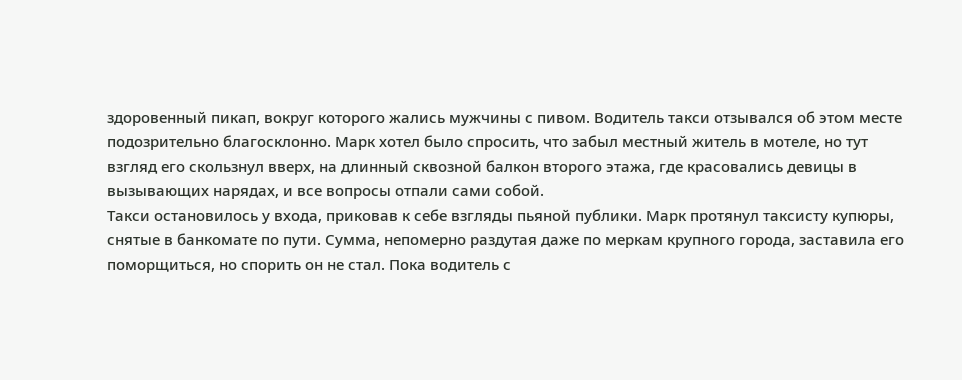здоровенный пикап, вокруг которого жались мужчины с пивом. Водитель такси отзывался об этом месте подозрительно благосклонно. Марк хотел было спросить, что забыл местный житель в мотеле, но тут взгляд его скользнул вверх, на длинный сквозной балкон второго этажа, где красовались девицы в вызывающих нарядах, и все вопросы отпали сами собой.
Такси остановилось у входа, приковав к себе взгляды пьяной публики. Марк протянул таксисту купюры, снятые в банкомате по пути. Сумма, непомерно раздутая даже по меркам крупного города, заставила его поморщиться, но спорить он не стал. Пока водитель с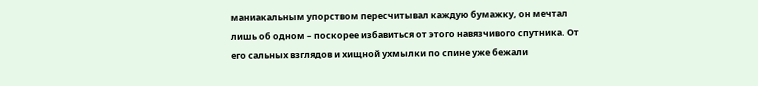маниакальным упорством пересчитывал каждую бумажку, он мечтал лишь об одном – поскорее избавиться от этого навязчивого спутника. От его сальных взглядов и хищной ухмылки по спине уже бежали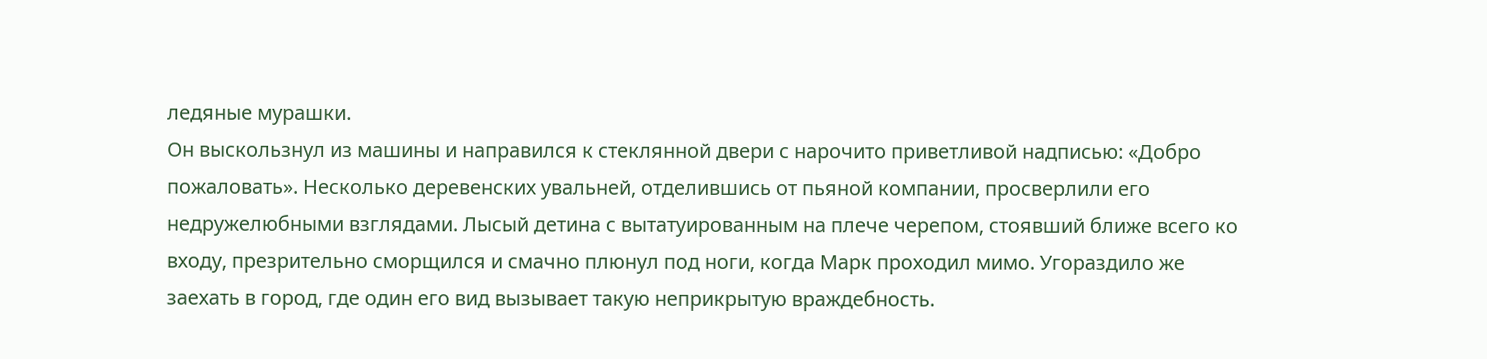ледяные мурашки.
Он выскользнул из машины и направился к стеклянной двери с нарочито приветливой надписью: «Добро пожаловать». Несколько деревенских увальней, отделившись от пьяной компании, просверлили его недружелюбными взглядами. Лысый детина с вытатуированным на плече черепом, стоявший ближе всего ко входу, презрительно сморщился и смачно плюнул под ноги, когда Марк проходил мимо. Угораздило же заехать в город, где один его вид вызывает такую неприкрытую враждебность.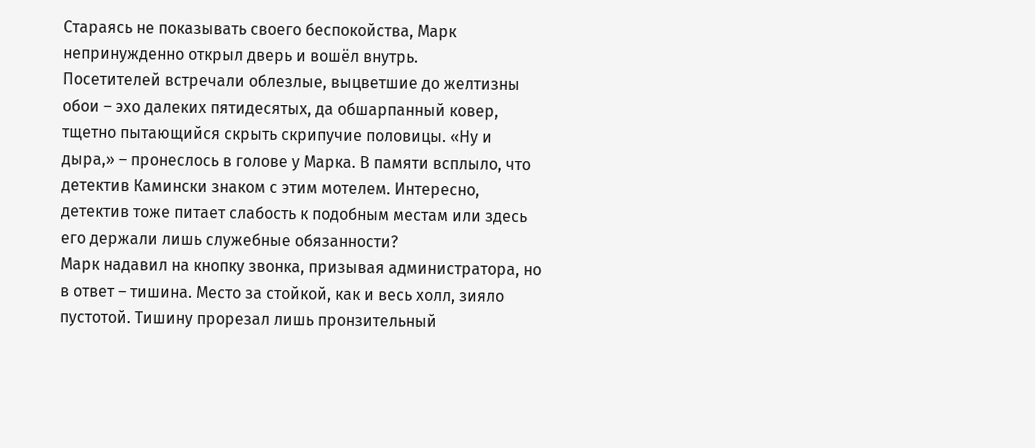Стараясь не показывать своего беспокойства, Марк непринужденно открыл дверь и вошёл внутрь.
Посетителей встречали облезлые, выцветшие до желтизны обои – эхо далеких пятидесятых, да обшарпанный ковер, тщетно пытающийся скрыть скрипучие половицы. «Ну и дыра,» – пронеслось в голове у Марка. В памяти всплыло, что детектив Камински знаком с этим мотелем. Интересно, детектив тоже питает слабость к подобным местам или здесь его держали лишь служебные обязанности?
Марк надавил на кнопку звонка, призывая администратора, но в ответ – тишина. Место за стойкой, как и весь холл, зияло пустотой. Тишину прорезал лишь пронзительный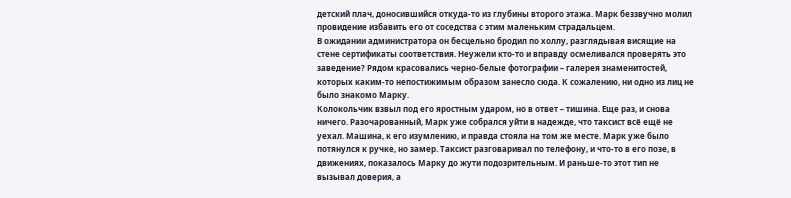детский плач, доносившийся откуда-то из глубины второго этажа. Марк беззвучно молил провидение избавить его от соседства с этим маленьким страдальцем.
В ожидании администратора он бесцельно бродил по холлу, разглядывая висящие на стене сертификаты соответствия. Неужели кто-то и вправду осмеливался проверять это заведение? Рядом красовались черно-белые фотографии – галерея знаменитостей, которых каким-то непостижимым образом занесло сюда. К сожалению, ни одно из лиц не было знакомо Марку.
Колокольчик взвыл под его яростным ударом, но в ответ – тишина. Еще раз, и снова ничего. Разочарованный, Марк уже собрался уйти в надежде, что таксист всё ещё не уехал. Машина, к его изумлению, и правда стояла на том же месте. Марк уже было потянулся к ручке, но замер. Таксист разговаривал по телефону, и что-то в его позе, в движениях, показалось Марку до жути подозрительным. И раньше-то этот тип не вызывал доверия, а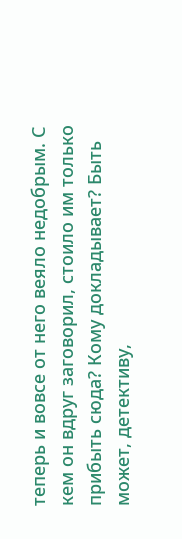теперь и вовсе от него веяло недобрым. С кем он вдруг заговорил, стоило им только прибыть сюда? Кому докладывает? Быть может, детективу,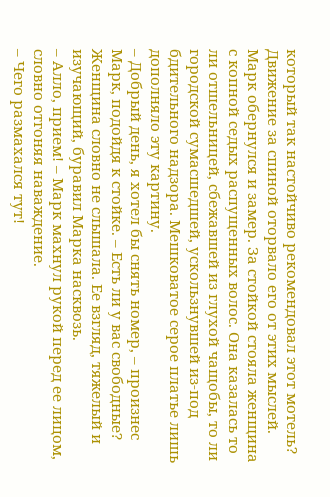который так настойчиво рекомендовал этот мотель?
Движение за спиной оторвало его от этих мыслей. Марк обернулся и замер. За стойкой стояла женщина с копной седых распущенных волос. Она казалась то ли отшельницей, сбежавшей из глухой чащобы, то ли городской сумасшедшей, ускользнувшей из-под бдительного надзора. Мешковатое серое платье лишь дополняло эту картину.
– Добрый день, я хотел бы снять номер, – произнес Марк, подойдя к стойке. – Есть ли у вас свободные?
Женщина словно не слышала. Ее взгляд, тяжелый и изучающий, буравил Марка насквозь.
– Алло, прием! – Марк махнул рукой перед ее лицом, словно отгоняя наваждение.
– Чего размахался тут!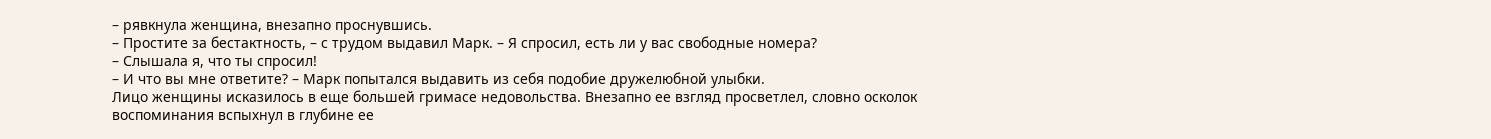– рявкнула женщина, внезапно проснувшись.
– Простите за бестактность, – с трудом выдавил Марк. – Я спросил, есть ли у вас свободные номера?
– Слышала я, что ты спросил!
– И что вы мне ответите? – Марк попытался выдавить из себя подобие дружелюбной улыбки.
Лицо женщины исказилось в еще большей гримасе недовольства. Внезапно ее взгляд просветлел, словно осколок воспоминания вспыхнул в глубине ее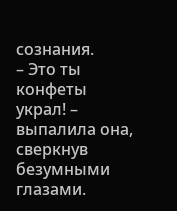сознания.
– Это ты конфеты украл! – выпалила она, сверкнув безумными глазами.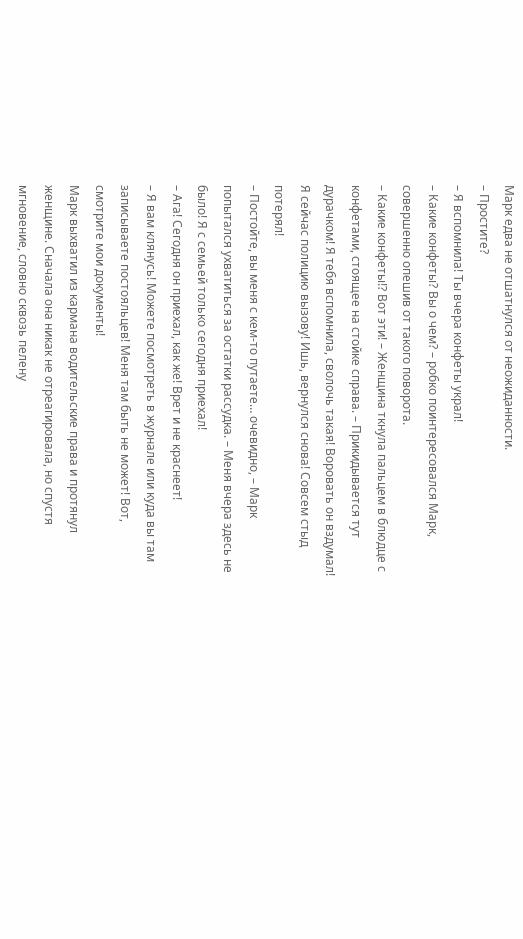Марк едва не отшатнулся от неожиданности.
– Простите?
– Я вспомнила! Ты вчера конфеты украл!
– Какие конфеты? Вы о чем? – робко поинтересовался Марк, совершенно опешив от такого поворота.
– Какие конфеты!? Вот эти! – Женщина ткнула пальцем в блюдце с конфетами, стоящее на стойке справа. – Прикидывается тут дурачком! Я тебя вспомнила, сволочь такая! Воровать он вздумал! Я сейчас полицию вызову! Ишь, вернулся снова! Совсем стыд потерял!
– Постойте, вы меня с кем-то путаете… очевидно, – Марк попытался ухватиться за остатки рассудка. – Меня вчера здесь не было! Я с семьей только сегодня приехал!
– Ага! Сегодня он приехал, как же! Врет и не краснеет!
– Я вам клянусь! Можете посмотреть в журнале или куда вы там записываете постояльцев! Меня там быть не может! Вот, смотрите мои документы!
Марк выхватил из кармана водительские права и протянул женщине. Сначала она никак не отреагировала, но спустя мгновение, словно сквозь пелену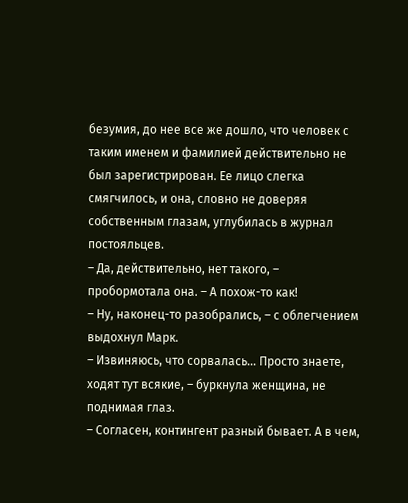безумия, до нее все же дошло, что человек с таким именем и фамилией действительно не был зарегистрирован. Ее лицо слегка смягчилось, и она, словно не доверяя собственным глазам, углубилась в журнал постояльцев.
– Да, действительно, нет такого, – пробормотала она. – А похож-то как!
– Ну, наконец-то разобрались, – с облегчением выдохнул Марк.
– Извиняюсь, что сорвалась… Просто знаете, ходят тут всякие, – буркнула женщина, не поднимая глаз.
– Согласен, контингент разный бывает. А в чем,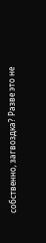собственно, загвоздка? Разве это не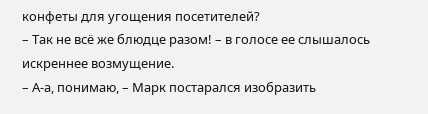конфеты для угощения посетителей?
– Так не всё же блюдце разом! – в голосе ее слышалось искреннее возмущение.
– А-а, понимаю, – Марк постарался изобразить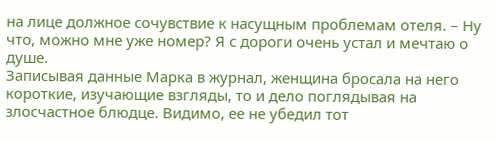на лице должное сочувствие к насущным проблемам отеля. – Ну что, можно мне уже номер? Я с дороги очень устал и мечтаю о душе.
Записывая данные Марка в журнал, женщина бросала на него короткие, изучающие взгляды, то и дело поглядывая на злосчастное блюдце. Видимо, ее не убедил тот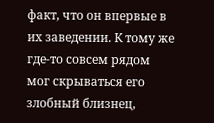факт, что он впервые в их заведении. К тому же где-то совсем рядом мог скрываться его злобный близнец,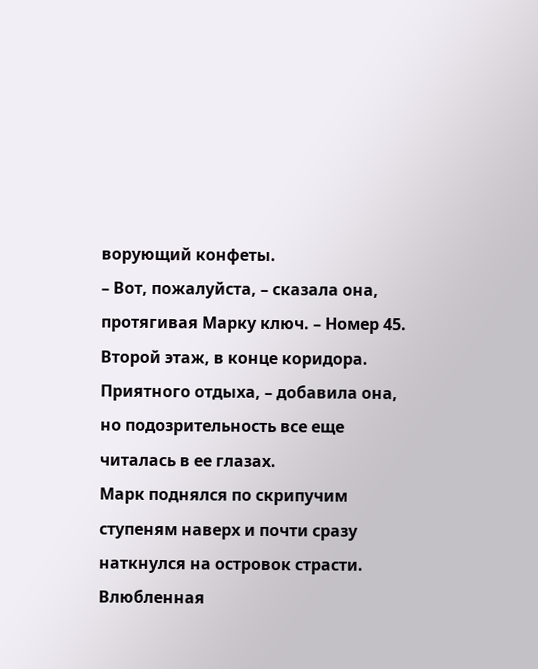ворующий конфеты.
– Вот, пожалуйста, – сказала она, протягивая Марку ключ. – Номер 45. Второй этаж, в конце коридора. Приятного отдыха, – добавила она, но подозрительность все еще читалась в ее глазах.
Марк поднялся по скрипучим ступеням наверх и почти сразу наткнулся на островок страсти. Влюбленная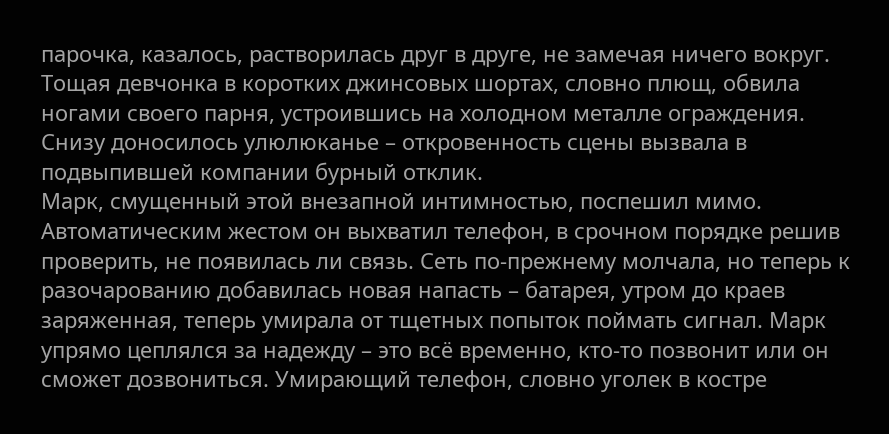парочка, казалось, растворилась друг в друге, не замечая ничего вокруг. Тощая девчонка в коротких джинсовых шортах, словно плющ, обвила ногами своего парня, устроившись на холодном металле ограждения. Снизу доносилось улюлюканье – откровенность сцены вызвала в подвыпившей компании бурный отклик.
Марк, смущенный этой внезапной интимностью, поспешил мимо. Автоматическим жестом он выхватил телефон, в срочном порядке решив проверить, не появилась ли связь. Сеть по-прежнему молчала, но теперь к разочарованию добавилась новая напасть – батарея, утром до краев заряженная, теперь умирала от тщетных попыток поймать сигнал. Марк упрямо цеплялся за надежду – это всё временно, кто-то позвонит или он сможет дозвониться. Умирающий телефон, словно уголек в костре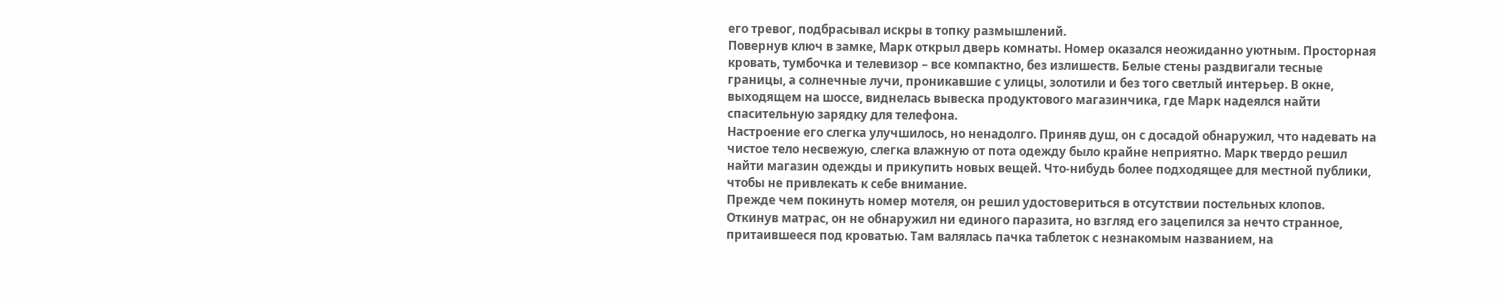его тревог, подбрасывал искры в топку размышлений.
Повернув ключ в замке, Марк открыл дверь комнаты. Номер оказался неожиданно уютным. Просторная кровать, тумбочка и телевизор – все компактно, без излишеств. Белые стены раздвигали тесные границы, а солнечные лучи, проникавшие с улицы, золотили и без того светлый интерьер. В окне, выходящем на шоссе, виднелась вывеска продуктового магазинчика, где Марк надеялся найти спасительную зарядку для телефона.
Настроение его слегка улучшилось, но ненадолго. Приняв душ, он с досадой обнаружил, что надевать на чистое тело несвежую, слегка влажную от пота одежду было крайне неприятно. Марк твердо решил найти магазин одежды и прикупить новых вещей. Что-нибудь более подходящее для местной публики, чтобы не привлекать к себе внимание.
Прежде чем покинуть номер мотеля, он решил удостовериться в отсутствии постельных клопов. Откинув матрас, он не обнаружил ни единого паразита, но взгляд его зацепился за нечто странное, притаившееся под кроватью. Там валялась пачка таблеток с незнакомым названием, на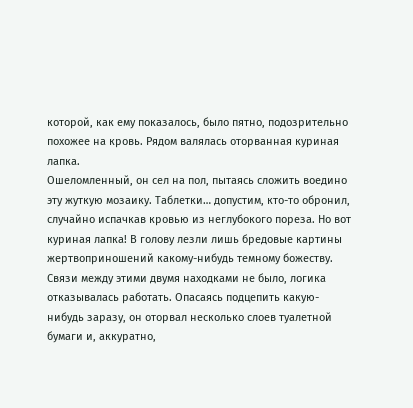которой, как ему показалось, было пятно, подозрительно похожее на кровь. Рядом валялась оторванная куриная лапка.
Ошеломленный, он сел на пол, пытаясь сложить воедино эту жуткую мозаику. Таблетки… допустим, кто-то обронил, случайно испачкав кровью из неглубокого пореза. Но вот куриная лапка! В голову лезли лишь бредовые картины жертвоприношений какому-нибудь темному божеству. Связи между этими двумя находками не было, логика отказывалась работать. Опасаясь подцепить какую-нибудь заразу, он оторвал несколько слоев туалетной бумаги и, аккуратно,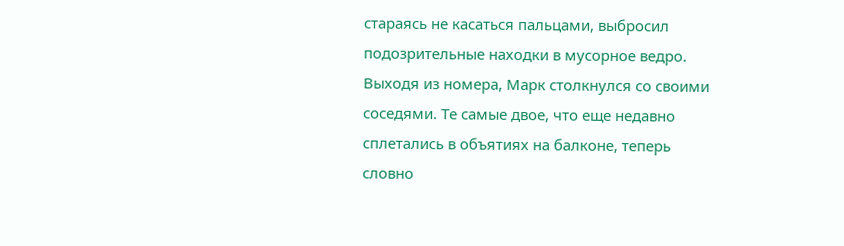стараясь не касаться пальцами, выбросил подозрительные находки в мусорное ведро.
Выходя из номера, Марк столкнулся со своими соседями. Те самые двое, что еще недавно сплетались в объятиях на балконе, теперь словно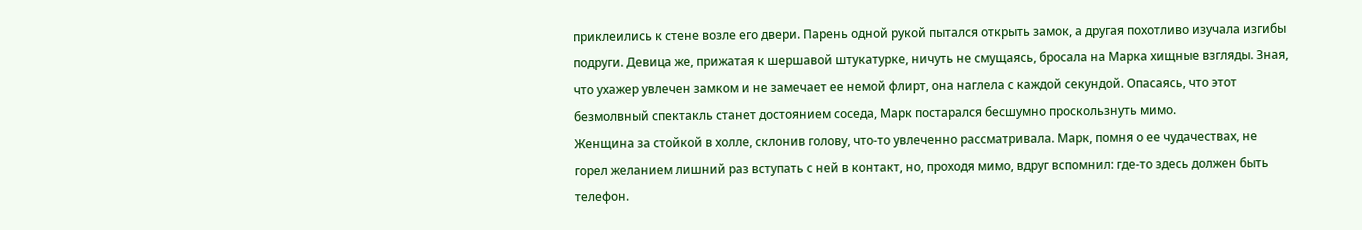приклеились к стене возле его двери. Парень одной рукой пытался открыть замок, а другая похотливо изучала изгибы подруги. Девица же, прижатая к шершавой штукатурке, ничуть не смущаясь, бросала на Марка хищные взгляды. Зная, что ухажер увлечен замком и не замечает ее немой флирт, она наглела с каждой секундой. Опасаясь, что этот безмолвный спектакль станет достоянием соседа, Марк постарался бесшумно проскользнуть мимо.
Женщина за стойкой в холле, склонив голову, что-то увлеченно рассматривала. Марк, помня о ее чудачествах, не горел желанием лишний раз вступать с ней в контакт, но, проходя мимо, вдруг вспомнил: где-то здесь должен быть телефон.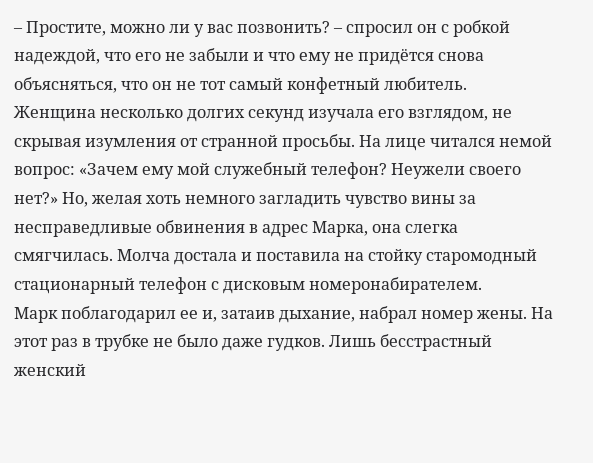– Простите, можно ли у вас позвонить? – спросил он с робкой надеждой, что его не забыли и что ему не придётся снова объясняться, что он не тот самый конфетный любитель.
Женщина несколько долгих секунд изучала его взглядом, не скрывая изумления от странной просьбы. На лице читался немой вопрос: «Зачем ему мой служебный телефон? Неужели своего нет?» Но, желая хоть немного загладить чувство вины за несправедливые обвинения в адрес Марка, она слегка смягчилась. Молча достала и поставила на стойку старомодный стационарный телефон с дисковым номеронабирателем.
Марк поблагодарил ее и, затаив дыхание, набрал номер жены. На этот раз в трубке не было даже гудков. Лишь бесстрастный женский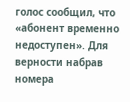голос сообщил, что «абонент временно недоступен». Для верности набрав номера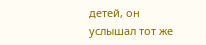детей, он услышал тот же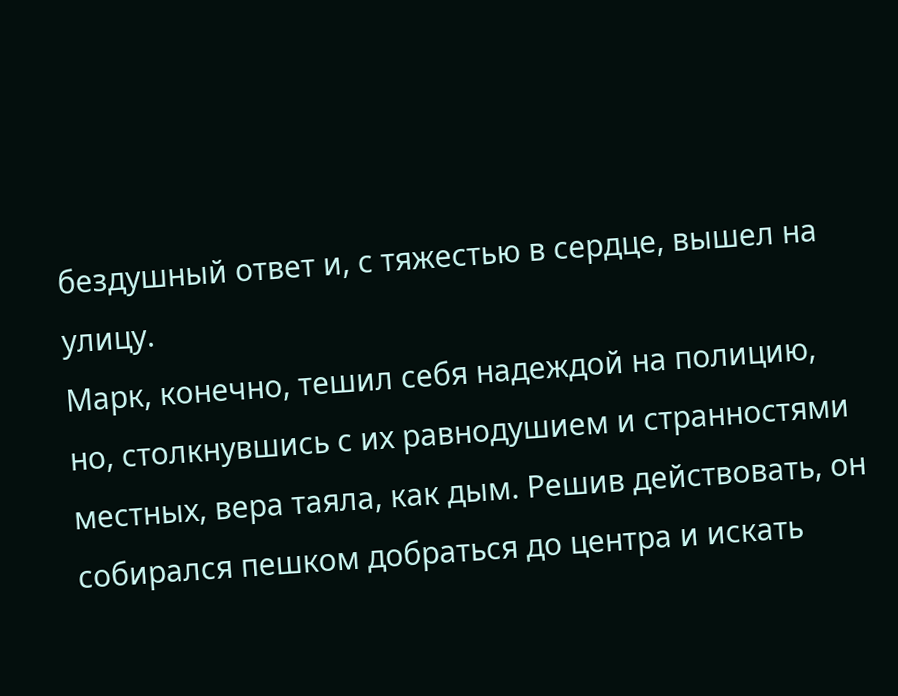бездушный ответ и, с тяжестью в сердце, вышел на улицу.
Марк, конечно, тешил себя надеждой на полицию, но, столкнувшись с их равнодушием и странностями местных, вера таяла, как дым. Решив действовать, он собирался пешком добраться до центра и искать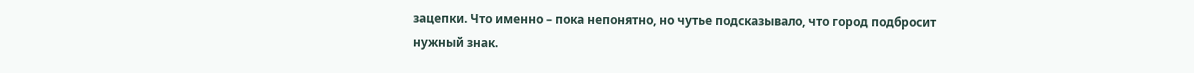зацепки. Что именно – пока непонятно, но чутье подсказывало, что город подбросит нужный знак.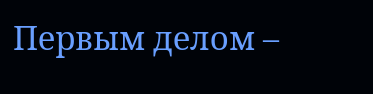Первым делом –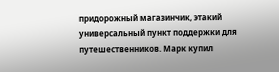придорожный магазинчик, этакий универсальный пункт поддержки для путешественников. Марк купил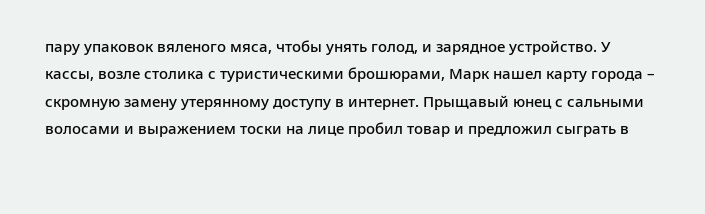пару упаковок вяленого мяса, чтобы унять голод, и зарядное устройство. У кассы, возле столика с туристическими брошюрами, Марк нашел карту города – скромную замену утерянному доступу в интернет. Прыщавый юнец с сальными волосами и выражением тоски на лице пробил товар и предложил сыграть в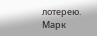лотерею. Марк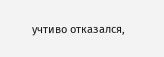учтиво отказался,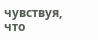чувствуя, что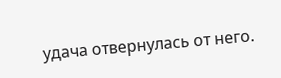удача отвернулась от него.